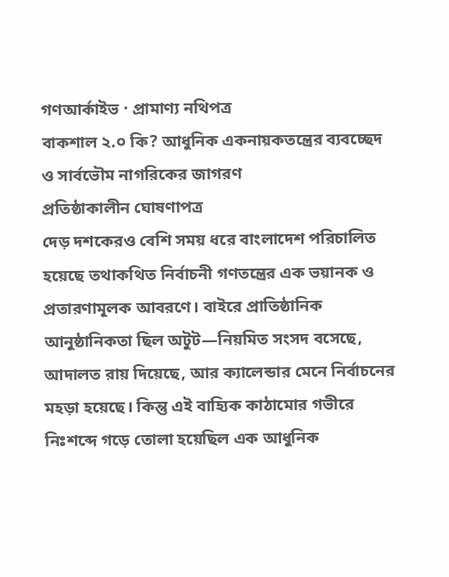গণআর্কাইভ · প্রামাণ্য নথিপত্র
বাকশাল ২.০ কি? আধুনিক একনায়কতন্ত্রের ব্যবচ্ছেদ ও সার্বভৌম নাগরিকের জাগরণ
প্রতিষ্ঠাকালীন ঘোষণাপত্র
দেড় দশকেরও বেশি সময় ধরে বাংলাদেশ পরিচালিত হয়েছে তথাকথিত নির্বাচনী গণতন্ত্রের এক ভয়ানক ও প্রতারণামূলক আবরণে। বাইরে প্রাতিষ্ঠানিক আনুষ্ঠানিকতা ছিল অটুট—নিয়মিত সংসদ বসেছে, আদালত রায় দিয়েছে, আর ক্যালেন্ডার মেনে নির্বাচনের মহড়া হয়েছে। কিন্তু এই বাহ্যিক কাঠামোর গভীরে নিঃশব্দে গড়ে তোলা হয়েছিল এক আধুনিক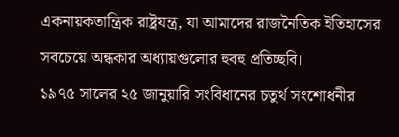একনায়কতান্ত্রিক রাষ্ট্রযন্ত্র, যা আমাদের রাজনৈতিক ইতিহাসের সবচেয়ে অন্ধকার অধ্যায়গুলোর হুবহু প্রতিচ্ছবি।
১৯৭৫ সালের ২৫ জানুয়ারি সংবিধানের চতুর্থ সংশোধনীর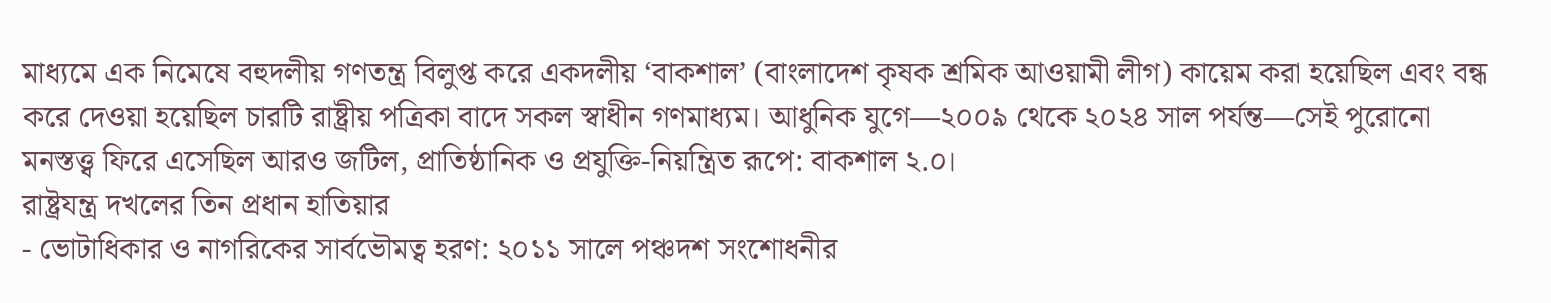মাধ্যমে এক নিমেষে বহুদলীয় গণতন্ত্র বিলুপ্ত করে একদলীয় ‘বাকশাল’ (বাংলাদেশ কৃষক শ্রমিক আওয়ামী লীগ) কায়েম করা হয়েছিল এবং বন্ধ করে দেওয়া হয়েছিল চারটি রাষ্ট্রীয় পত্রিকা বাদে সকল স্বাধীন গণমাধ্যম। আধুনিক যুগে—২০০৯ থেকে ২০২৪ সাল পর্যন্ত—সেই পুরোনো মনস্তত্ত্ব ফিরে এসেছিল আরও জটিল, প্রাতিষ্ঠানিক ও প্রযুক্তি-নিয়ন্ত্রিত রূপে: বাকশাল ২.০।
রাষ্ট্রযন্ত্র দখলের তিন প্রধান হাতিয়ার
- ভোটাধিকার ও নাগরিকের সার্বভৌমত্ব হরণ: ২০১১ সালে পঞ্চদশ সংশোধনীর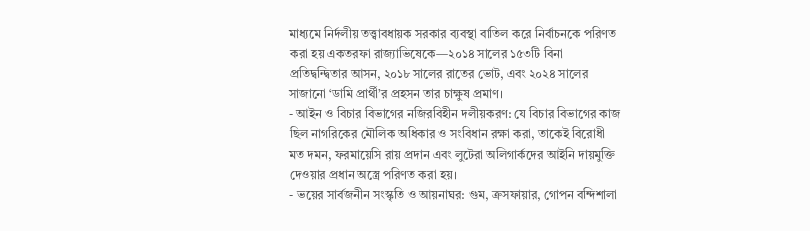মাধ্যমে নির্দলীয় তত্ত্বাবধায়ক সরকার ব্যবস্থা বাতিল করে নির্বাচনকে পরিণত করা হয় একতরফা রাজ্যাভিষেকে—২০১৪ সালের ১৫৩টি বিনা প্রতিদ্বন্দ্বিতার আসন, ২০১৮ সালের রাতের ভোট, এবং ২০২৪ সালের সাজানো ‘ডামি প্রার্থী’র প্রহসন তার চাক্ষুষ প্রমাণ।
- আইন ও বিচার বিভাগের নজিরবিহীন দলীয়করণ: যে বিচার বিভাগের কাজ ছিল নাগরিকের মৌলিক অধিকার ও সংবিধান রক্ষা করা, তাকেই বিরোধী মত দমন, ফরমায়েসি রায় প্রদান এবং লুটেরা অলিগার্কদের আইনি দায়মুক্তি দেওয়ার প্রধান অস্ত্রে পরিণত করা হয়।
- ভয়ের সার্বজনীন সংস্কৃতি ও আয়নাঘর: গুম, ক্রসফায়ার, গোপন বন্দিশালা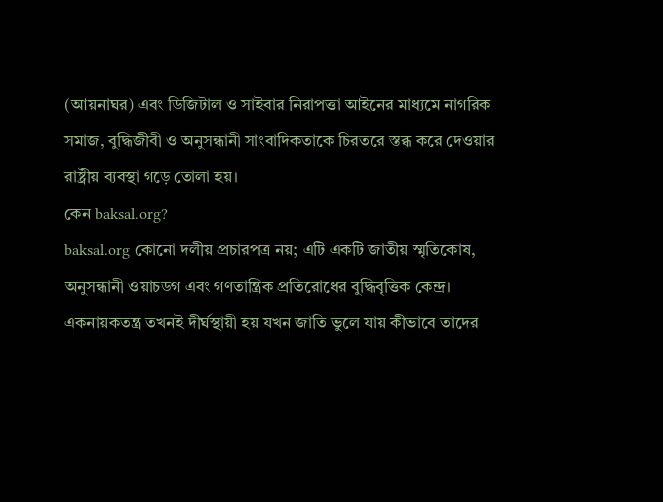(আয়নাঘর) এবং ডিজিটাল ও সাইবার নিরাপত্তা আইনের মাধ্যমে নাগরিক সমাজ, বুদ্ধিজীবী ও অনুসন্ধানী সাংবাদিকতাকে চিরতরে স্তব্ধ করে দেওয়ার রাষ্ট্রীয় ব্যবস্থা গড়ে তোলা হয়।
কেন baksal.org?
baksal.org কোনো দলীয় প্রচারপত্র নয়; এটি একটি জাতীয় স্মৃতিকোষ, অনুসন্ধানী ওয়াচডগ এবং গণতান্ত্রিক প্রতিরোধের বুদ্ধিবৃত্তিক কেন্দ্র। একনায়কতন্ত্র তখনই দীর্ঘস্থায়ী হয় যখন জাতি ভুলে যায় কীভাবে তাদের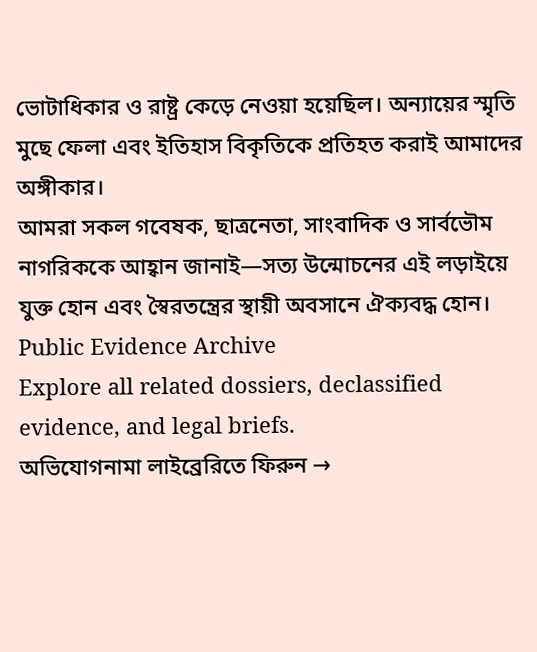ভোটাধিকার ও রাষ্ট্র কেড়ে নেওয়া হয়েছিল। অন্যায়ের স্মৃতি মুছে ফেলা এবং ইতিহাস বিকৃতিকে প্রতিহত করাই আমাদের অঙ্গীকার।
আমরা সকল গবেষক, ছাত্রনেতা, সাংবাদিক ও সার্বভৌম নাগরিককে আহ্বান জানাই—সত্য উন্মোচনের এই লড়াইয়ে যুক্ত হোন এবং স্বৈরতন্ত্রের স্থায়ী অবসানে ঐক্যবদ্ধ হোন।
Public Evidence Archive
Explore all related dossiers, declassified evidence, and legal briefs.
অভিযোগনামা লাইব্রেরিতে ফিরুন →